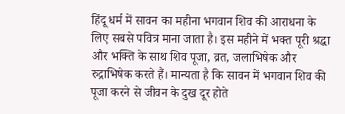हिंदू धर्म में सावन का महीना भगवान शिव की आराधना के लिए सबसे पवित्र माना जाता है। इस महीने में भक्त पूरी श्रद्धा और भक्ति के साथ शिव पूजा, व्रत, जलाभिषेक और रुद्राभिषेक करते हैं। मान्यता है कि सावन में भगवान शिव की पूजा करने से जीवन के दुख दूर होते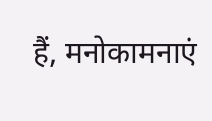हैं, मनोकामनाएं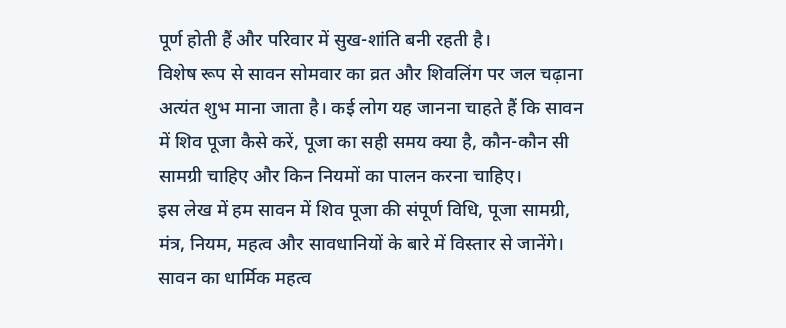पूर्ण होती हैं और परिवार में सुख-शांति बनी रहती है।
विशेष रूप से सावन सोमवार का व्रत और शिवलिंग पर जल चढ़ाना अत्यंत शुभ माना जाता है। कई लोग यह जानना चाहते हैं कि सावन में शिव पूजा कैसे करें, पूजा का सही समय क्या है, कौन-कौन सी सामग्री चाहिए और किन नियमों का पालन करना चाहिए।
इस लेख में हम सावन में शिव पूजा की संपूर्ण विधि, पूजा सामग्री, मंत्र, नियम, महत्व और सावधानियों के बारे में विस्तार से जानेंगे।
सावन का धार्मिक महत्व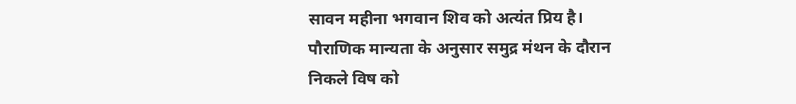सावन महीना भगवान शिव को अत्यंत प्रिय है। पौराणिक मान्यता के अनुसार समुद्र मंथन के दौरान निकले विष को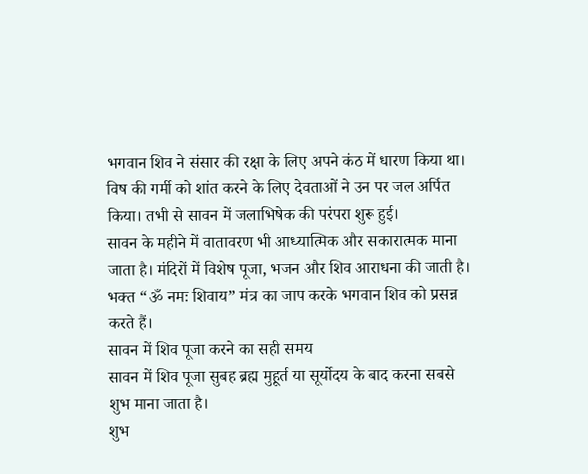भगवान शिव ने संसार की रक्षा के लिए अपने कंठ में धारण किया था। विष की गर्मी को शांत करने के लिए देवताओं ने उन पर जल अर्पित किया। तभी से सावन में जलाभिषेक की परंपरा शुरू हुई।
सावन के महीने में वातावरण भी आध्यात्मिक और सकारात्मक माना जाता है। मंदिरों में विशेष पूजा, भजन और शिव आराधना की जाती है। भक्त “ॐ नमः शिवाय” मंत्र का जाप करके भगवान शिव को प्रसन्न करते हैं।
सावन में शिव पूजा करने का सही समय
सावन में शिव पूजा सुबह ब्रह्म मुहूर्त या सूर्योदय के बाद करना सबसे शुभ माना जाता है।
शुभ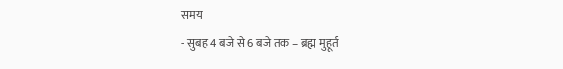समय
- सुबह 4 बजे से 6 बजे तक – ब्रह्म मुहूर्त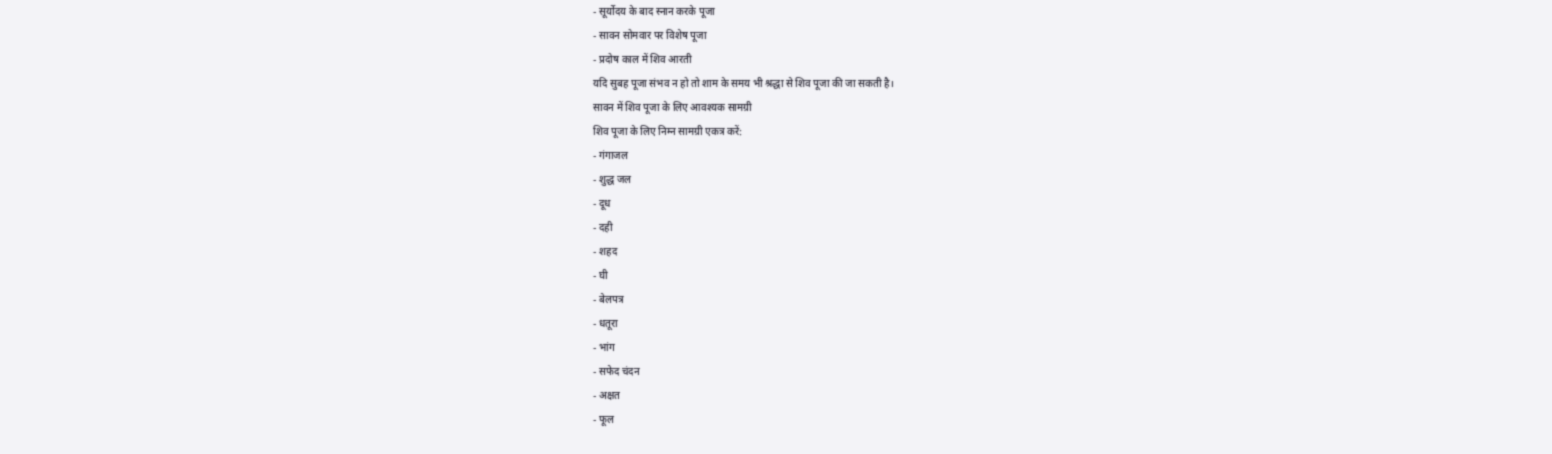- सूर्योदय के बाद स्नान करके पूजा
- सावन सोमवार पर विशेष पूजा
- प्रदोष काल में शिव आरती
यदि सुबह पूजा संभव न हो तो शाम के समय भी श्रद्धा से शिव पूजा की जा सकती है।
सावन में शिव पूजा के लिए आवश्यक सामग्री
शिव पूजा के लिए निम्न सामग्री एकत्र करें:
- गंगाजल
- शुद्ध जल
- दूध
- दही
- शहद
- घी
- बेलपत्र
- धतूरा
- भांग
- सफेद चंदन
- अक्षत
- फूल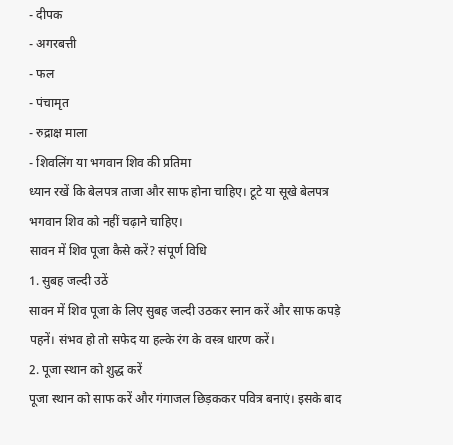- दीपक
- अगरबत्ती
- फल
- पंचामृत
- रुद्राक्ष माला
- शिवलिंग या भगवान शिव की प्रतिमा
ध्यान रखें कि बेलपत्र ताजा और साफ होना चाहिए। टूटे या सूखे बेलपत्र भगवान शिव को नहीं चढ़ाने चाहिए।
सावन में शिव पूजा कैसे करें? संपूर्ण विधि
1. सुबह जल्दी उठें
सावन में शिव पूजा के लिए सुबह जल्दी उठकर स्नान करें और साफ कपड़े पहनें। संभव हो तो सफेद या हल्के रंग के वस्त्र धारण करें।
2. पूजा स्थान को शुद्ध करें
पूजा स्थान को साफ करें और गंगाजल छिड़ककर पवित्र बनाएं। इसके बाद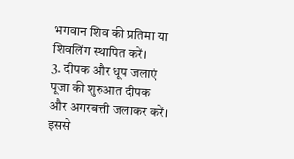भगवान शिव की प्रतिमा या शिवलिंग स्थापित करें।
3. दीपक और धूप जलाएं
पूजा की शुरुआत दीपक और अगरबत्ती जलाकर करें। इससे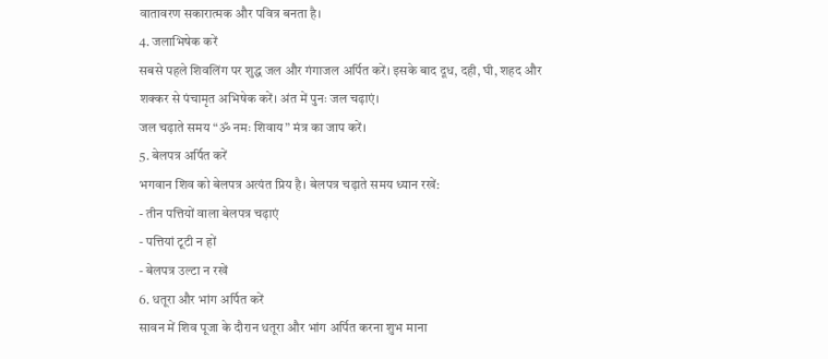वातावरण सकारात्मक और पवित्र बनता है।
4. जलाभिषेक करें
सबसे पहले शिवलिंग पर शुद्ध जल और गंगाजल अर्पित करें। इसके बाद दूध, दही, घी, शहद और शक्कर से पंचामृत अभिषेक करें। अंत में पुनः जल चढ़ाएं।
जल चढ़ाते समय “ॐ नमः शिवाय” मंत्र का जाप करें।
5. बेलपत्र अर्पित करें
भगवान शिव को बेलपत्र अत्यंत प्रिय है। बेलपत्र चढ़ाते समय ध्यान रखें:
- तीन पत्तियों वाला बेलपत्र चढ़ाएं
- पत्तियां टूटी न हों
- बेलपत्र उल्टा न रखें
6. धतूरा और भांग अर्पित करें
सावन में शिव पूजा के दौरान धतूरा और भांग अर्पित करना शुभ माना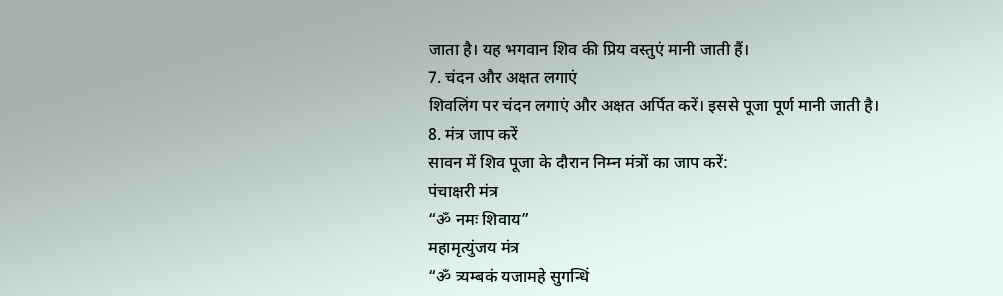जाता है। यह भगवान शिव की प्रिय वस्तुएं मानी जाती हैं।
7. चंदन और अक्षत लगाएं
शिवलिंग पर चंदन लगाएं और अक्षत अर्पित करें। इससे पूजा पूर्ण मानी जाती है।
8. मंत्र जाप करें
सावन में शिव पूजा के दौरान निम्न मंत्रों का जाप करें:
पंचाक्षरी मंत्र
“ॐ नमः शिवाय”
महामृत्युंजय मंत्र
“ॐ त्र्यम्बकं यजामहे सुगन्धिं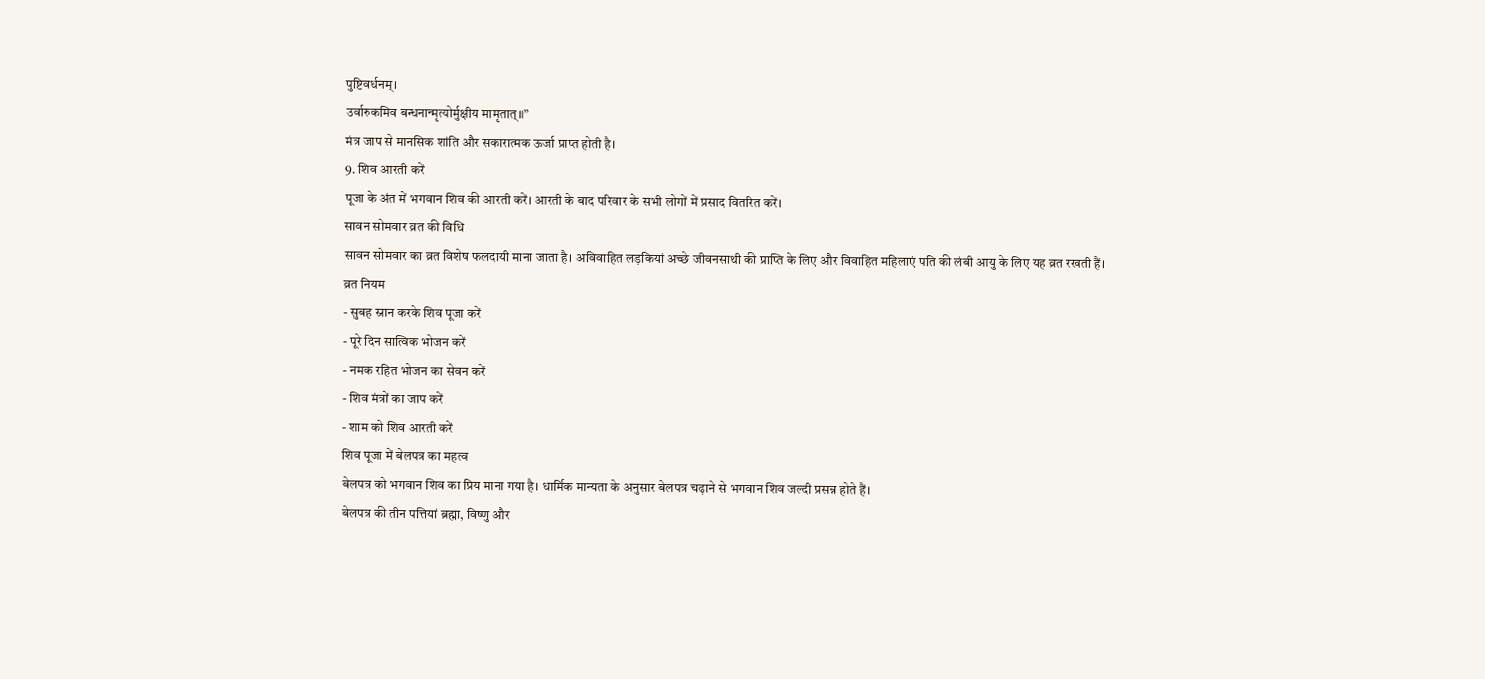पुष्टिवर्धनम्।
उर्वारुकमिव बन्धनान्मृत्योर्मुक्षीय मामृतात्॥”
मंत्र जाप से मानसिक शांति और सकारात्मक ऊर्जा प्राप्त होती है।
9. शिव आरती करें
पूजा के अंत में भगवान शिव की आरती करें। आरती के बाद परिवार के सभी लोगों में प्रसाद वितरित करें।
सावन सोमवार व्रत की विधि
सावन सोमवार का व्रत विशेष फलदायी माना जाता है। अविवाहित लड़कियां अच्छे जीवनसाथी की प्राप्ति के लिए और विवाहित महिलाएं पति की लंबी आयु के लिए यह व्रत रखती हैं।
व्रत नियम
- सुबह स्नान करके शिव पूजा करें
- पूरे दिन सात्विक भोजन करें
- नमक रहित भोजन का सेवन करें
- शिव मंत्रों का जाप करें
- शाम को शिव आरती करें
शिव पूजा में बेलपत्र का महत्व
बेलपत्र को भगवान शिव का प्रिय माना गया है। धार्मिक मान्यता के अनुसार बेलपत्र चढ़ाने से भगवान शिव जल्दी प्रसन्न होते हैं।
बेलपत्र की तीन पत्तियां ब्रह्मा, विष्णु और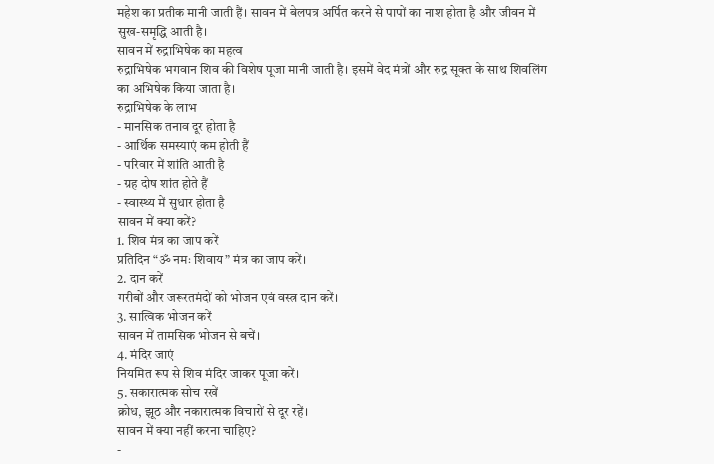महेश का प्रतीक मानी जाती हैं। सावन में बेलपत्र अर्पित करने से पापों का नाश होता है और जीवन में सुख-समृद्धि आती है।
सावन में रुद्राभिषेक का महत्व
रुद्राभिषेक भगवान शिव की विशेष पूजा मानी जाती है। इसमें वेद मंत्रों और रुद्र सूक्त के साथ शिवलिंग का अभिषेक किया जाता है।
रुद्राभिषेक के लाभ
- मानसिक तनाव दूर होता है
- आर्थिक समस्याएं कम होती हैं
- परिवार में शांति आती है
- ग्रह दोष शांत होते हैं
- स्वास्थ्य में सुधार होता है
सावन में क्या करें?
1. शिव मंत्र का जाप करें
प्रतिदिन “ॐ नमः शिवाय” मंत्र का जाप करें।
2. दान करें
गरीबों और जरूरतमंदों को भोजन एवं वस्त्र दान करें।
3. सात्विक भोजन करें
सावन में तामसिक भोजन से बचें।
4. मंदिर जाएं
नियमित रूप से शिव मंदिर जाकर पूजा करें।
5. सकारात्मक सोच रखें
क्रोध, झूठ और नकारात्मक विचारों से दूर रहें।
सावन में क्या नहीं करना चाहिए?
-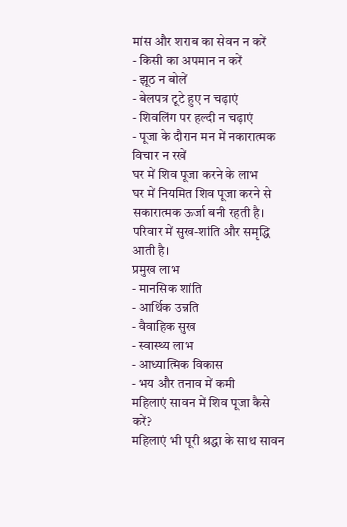मांस और शराब का सेवन न करें
- किसी का अपमान न करें
- झूठ न बोलें
- बेलपत्र टूटे हुए न चढ़ाएं
- शिवलिंग पर हल्दी न चढ़ाएं
- पूजा के दौरान मन में नकारात्मक विचार न रखें
घर में शिव पूजा करने के लाभ
घर में नियमित शिव पूजा करने से सकारात्मक ऊर्जा बनी रहती है। परिवार में सुख-शांति और समृद्धि आती है।
प्रमुख लाभ
- मानसिक शांति
- आर्थिक उन्नति
- वैवाहिक सुख
- स्वास्थ्य लाभ
- आध्यात्मिक विकास
- भय और तनाव में कमी
महिलाएं सावन में शिव पूजा कैसे करें?
महिलाएं भी पूरी श्रद्धा के साथ सावन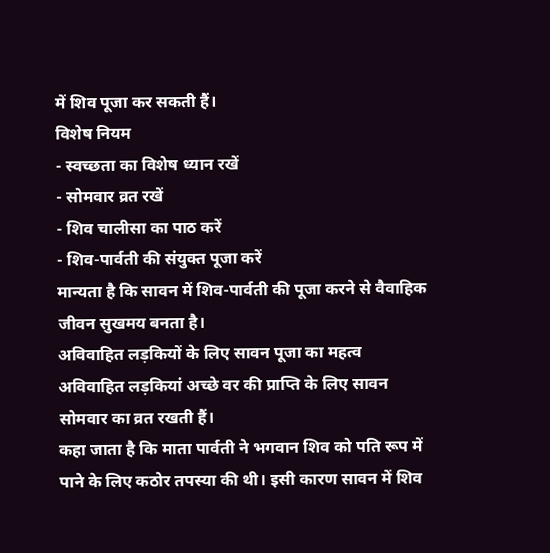में शिव पूजा कर सकती हैं।
विशेष नियम
- स्वच्छता का विशेष ध्यान रखें
- सोमवार व्रत रखें
- शिव चालीसा का पाठ करें
- शिव-पार्वती की संयुक्त पूजा करें
मान्यता है कि सावन में शिव-पार्वती की पूजा करने से वैवाहिक जीवन सुखमय बनता है।
अविवाहित लड़कियों के लिए सावन पूजा का महत्व
अविवाहित लड़कियां अच्छे वर की प्राप्ति के लिए सावन सोमवार का व्रत रखती हैं।
कहा जाता है कि माता पार्वती ने भगवान शिव को पति रूप में पाने के लिए कठोर तपस्या की थी। इसी कारण सावन में शिव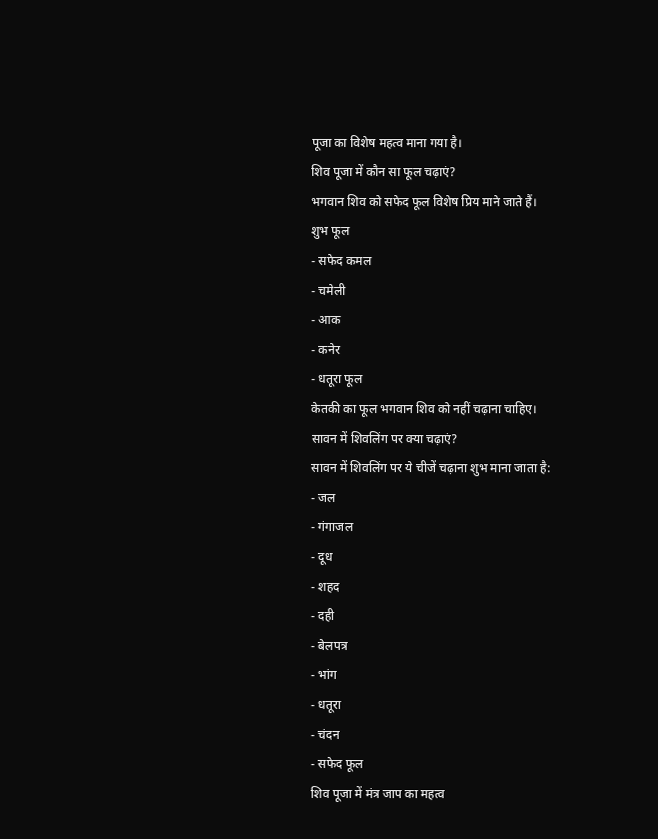पूजा का विशेष महत्व माना गया है।
शिव पूजा में कौन सा फूल चढ़ाएं?
भगवान शिव को सफेद फूल विशेष प्रिय माने जाते हैं।
शुभ फूल
- सफेद कमल
- चमेली
- आक
- कनेर
- धतूरा फूल
केतकी का फूल भगवान शिव को नहीं चढ़ाना चाहिए।
सावन में शिवलिंग पर क्या चढ़ाएं?
सावन में शिवलिंग पर ये चीजें चढ़ाना शुभ माना जाता है:
- जल
- गंगाजल
- दूध
- शहद
- दही
- बेलपत्र
- भांग
- धतूरा
- चंदन
- सफेद फूल
शिव पूजा में मंत्र जाप का महत्व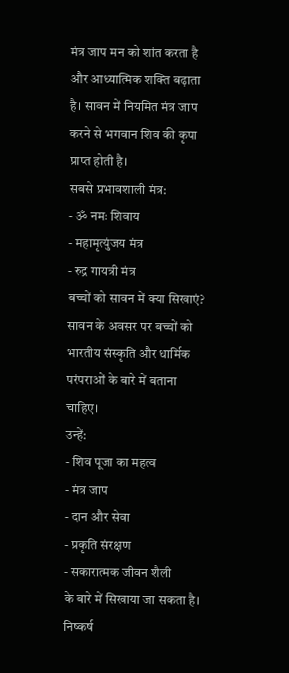मंत्र जाप मन को शांत करता है और आध्यात्मिक शक्ति बढ़ाता है। सावन में नियमित मंत्र जाप करने से भगवान शिव की कृपा प्राप्त होती है।
सबसे प्रभावशाली मंत्र:
- ॐ नमः शिवाय
- महामृत्युंजय मंत्र
- रुद्र गायत्री मंत्र
बच्चों को सावन में क्या सिखाएं?
सावन के अवसर पर बच्चों को भारतीय संस्कृति और धार्मिक परंपराओं के बारे में बताना चाहिए।
उन्हें:
- शिव पूजा का महत्व
- मंत्र जाप
- दान और सेवा
- प्रकृति संरक्षण
- सकारात्मक जीवन शैली
के बारे में सिखाया जा सकता है।
निष्कर्ष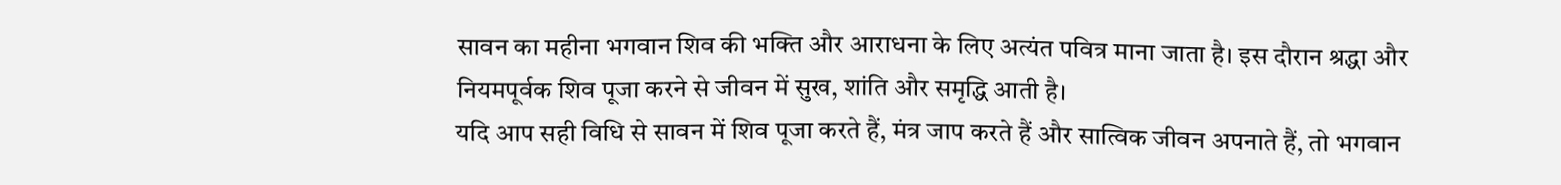सावन का महीना भगवान शिव की भक्ति और आराधना के लिए अत्यंत पवित्र माना जाता है। इस दौरान श्रद्धा और नियमपूर्वक शिव पूजा करने से जीवन में सुख, शांति और समृद्धि आती है।
यदि आप सही विधि से सावन में शिव पूजा करते हैं, मंत्र जाप करते हैं और सात्विक जीवन अपनाते हैं, तो भगवान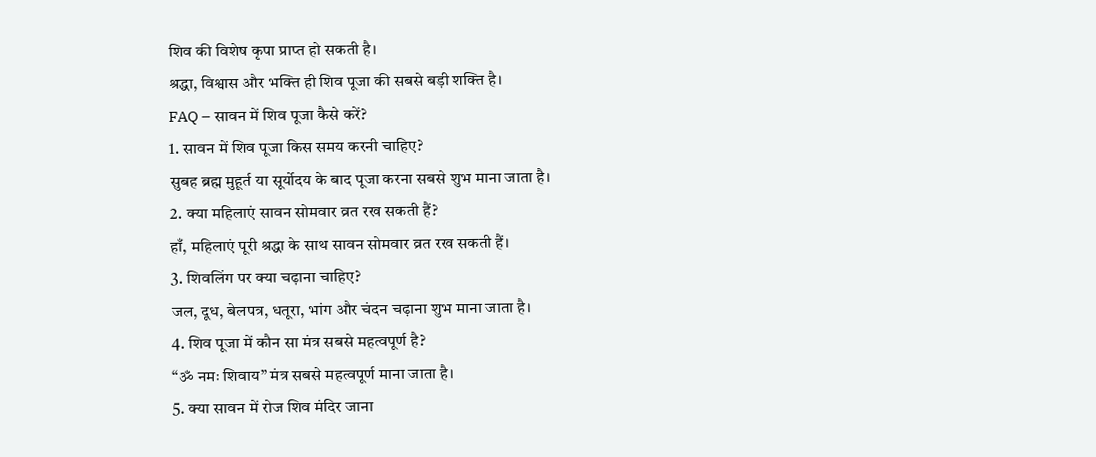शिव की विशेष कृपा प्राप्त हो सकती है।
श्रद्धा, विश्वास और भक्ति ही शिव पूजा की सबसे बड़ी शक्ति है।
FAQ – सावन में शिव पूजा कैसे करें?
1. सावन में शिव पूजा किस समय करनी चाहिए?
सुबह ब्रह्म मुहूर्त या सूर्योदय के बाद पूजा करना सबसे शुभ माना जाता है।
2. क्या महिलाएं सावन सोमवार व्रत रख सकती हैं?
हाँ, महिलाएं पूरी श्रद्धा के साथ सावन सोमवार व्रत रख सकती हैं।
3. शिवलिंग पर क्या चढ़ाना चाहिए?
जल, दूध, बेलपत्र, धतूरा, भांग और चंदन चढ़ाना शुभ माना जाता है।
4. शिव पूजा में कौन सा मंत्र सबसे महत्वपूर्ण है?
“ॐ नमः शिवाय” मंत्र सबसे महत्वपूर्ण माना जाता है।
5. क्या सावन में रोज शिव मंदिर जाना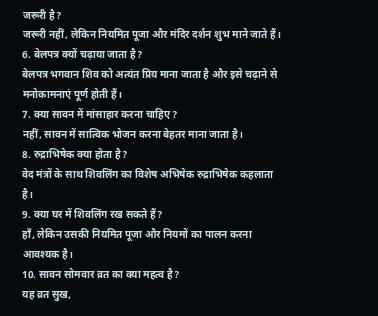जरूरी है?
जरूरी नहीं, लेकिन नियमित पूजा और मंदिर दर्शन शुभ माने जाते हैं।
6. बेलपत्र क्यों चढ़ाया जाता है?
बेलपत्र भगवान शिव को अत्यंत प्रिय माना जाता है और इसे चढ़ाने से मनोकामनाएं पूर्ण होती हैं।
7. क्या सावन में मांसाहार करना चाहिए?
नहीं, सावन में सात्विक भोजन करना बेहतर माना जाता है।
8. रुद्राभिषेक क्या होता है?
वेद मंत्रों के साथ शिवलिंग का विशेष अभिषेक रुद्राभिषेक कहलाता है।
9. क्या घर में शिवलिंग रख सकते हैं?
हाँ, लेकिन उसकी नियमित पूजा और नियमों का पालन करना आवश्यक है।
10. सावन सोमवार व्रत का क्या महत्व है?
यह व्रत सुख,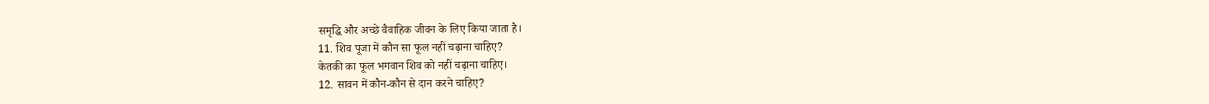समृद्धि और अच्छे वैवाहिक जीवन के लिए किया जाता है।
11. शिव पूजा में कौन सा फूल नहीं चढ़ाना चाहिए?
केतकी का फूल भगवान शिव को नहीं चढ़ाना चाहिए।
12. सावन में कौन-कौन से दान करने चाहिए?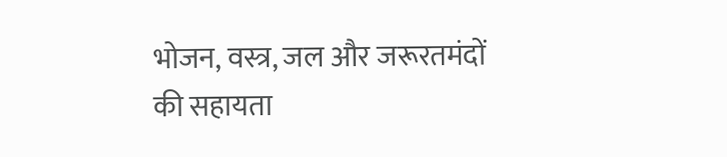भोजन, वस्त्र, जल और जरूरतमंदों की सहायता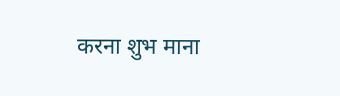करना शुभ माना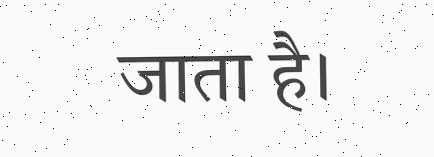जाता है।